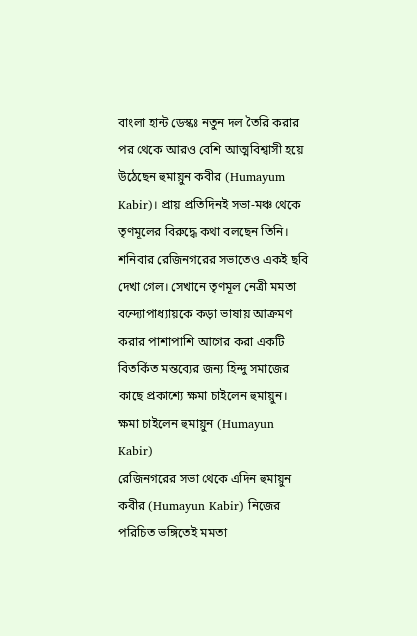বাংলা হান্ট ডেস্কঃ নতুন দল তৈরি করার পর থেকে আরও বেশি আত্মবিশ্বাসী হয়ে উঠেছেন হুমায়ুন কবীর (Humayum Kabir)। প্রায় প্রতিদিনই সভা-মঞ্চ থেকে তৃণমূলের বিরুদ্ধে কথা বলছেন তিনি। শনিবার রেজিনগরের সভাতেও একই ছবি দেখা গেল। সেখানে তৃণমূল নেত্রী মমতা বন্দ্যোপাধ্যায়কে কড়া ভাষায় আক্রমণ করার পাশাপাশি আগের করা একটি বিতর্কিত মন্তব্যের জন্য হিন্দু সমাজের কাছে প্রকাশ্যে ক্ষমা চাইলেন হুমায়ুন।
ক্ষমা চাইলেন হুমায়ুন (Humayun Kabir)
রেজিনগরের সভা থেকে এদিন হুমায়ুন কবীর (Humayun Kabir) নিজের পরিচিত ভঙ্গিতেই মমতা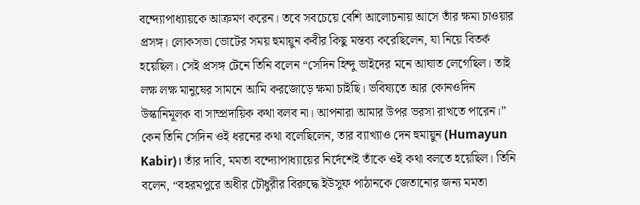বন্দ্যোপাধ্যায়কে আক্রমণ করেন। তবে সবচেয়ে বেশি আলোচনায় আসে তাঁর ক্ষমা চাওয়ার প্রসঙ্গ। লোকসভা ভোটের সময় হুমায়ুন কবীর কিছু মন্তব্য করেছিলেন, যা নিয়ে বিতর্ক হয়েছিল। সেই প্রসঙ্গ টেনে তিনি বলেন “সেদিন হিন্দু ভাইদের মনে আঘাত লেগেছিল। তাই লক্ষ লক্ষ মানুষের সামনে আমি করজোড়ে ক্ষমা চাইছি। ভবিষ্যতে আর কোনওদিন উস্কানিমূলক বা সাম্প্রদায়িক কথা বলব না। আপনারা আমার উপর ভরসা রাখতে পারেন।”
কেন তিনি সেদিন ওই ধরনের কথা বলেছিলেন, তার ব্যাখ্যাও দেন হুমায়ুন (Humayun Kabir)। তাঁর দাবি, মমতা বন্দ্যোপাধ্যায়ের নির্দেশেই তাঁকে ওই কথা বলতে হয়েছিল। তিনি বলেন, “বহরমপুরে অধীর চৌধুরীর বিরুদ্ধে ইউসুফ পাঠানকে জেতানোর জন্য মমতা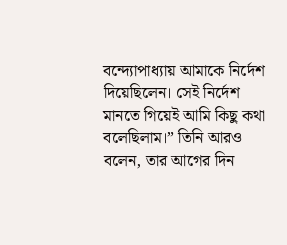বন্দ্যোপাধ্যায় আমাকে নির্দেশ দিয়েছিলেন। সেই নির্দেশ মানতে গিয়েই আমি কিছু কথা বলেছিলাম।” তিনি আরও বলেন, তার আগের দিন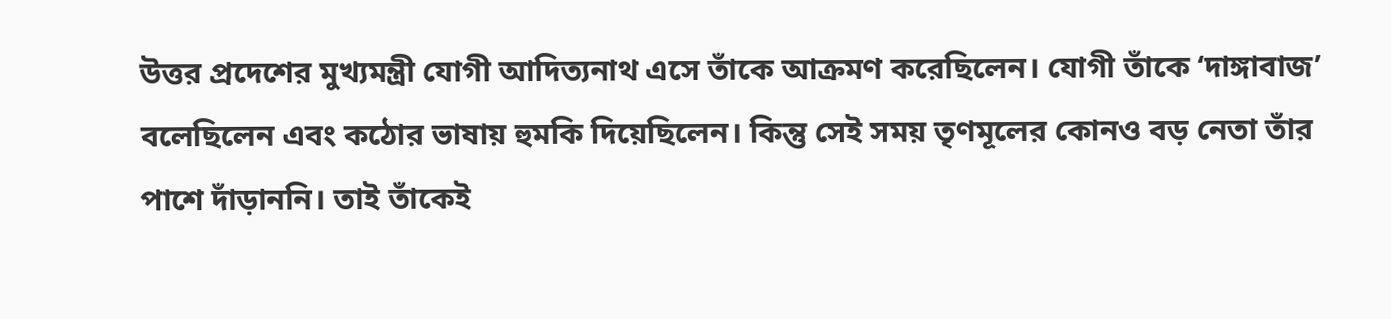উত্তর প্রদেশের মুখ্যমন্ত্রী যোগী আদিত্যনাথ এসে তাঁকে আক্রমণ করেছিলেন। যোগী তাঁকে ‘দাঙ্গাবাজ’ বলেছিলেন এবং কঠোর ভাষায় হুমকি দিয়েছিলেন। কিন্তু সেই সময় তৃণমূলের কোনও বড় নেতা তাঁর পাশে দাঁড়াননি। তাই তাঁকেই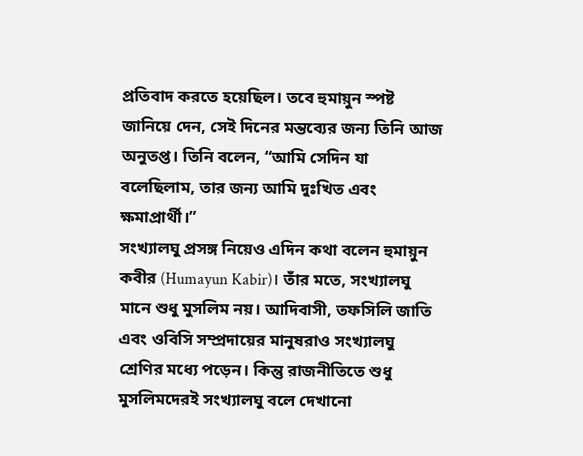প্রতিবাদ করতে হয়েছিল। তবে হুমায়ুন স্পষ্ট জানিয়ে দেন, সেই দিনের মন্তব্যের জন্য তিনি আজ অনুতপ্ত। তিনি বলেন, “আমি সেদিন যা বলেছিলাম, তার জন্য আমি দুঃখিত এবং ক্ষমাপ্রার্থী।”
সংখ্যালঘু প্রসঙ্গ নিয়েও এদিন কথা বলেন হুমায়ুন কবীর (Humayun Kabir)। তাঁর মতে, সংখ্যালঘু মানে শুধু মুসলিম নয়। আদিবাসী, তফসিলি জাতি এবং ওবিসি সম্প্রদায়ের মানুষরাও সংখ্যালঘু শ্রেণির মধ্যে পড়েন। কিন্তু রাজনীতিতে শুধু মুসলিমদেরই সংখ্যালঘু বলে দেখানো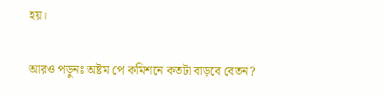হয়।

আরও পড়ুনঃ অষ্টম পে কমিশনে কতটা বাড়বে বেতন?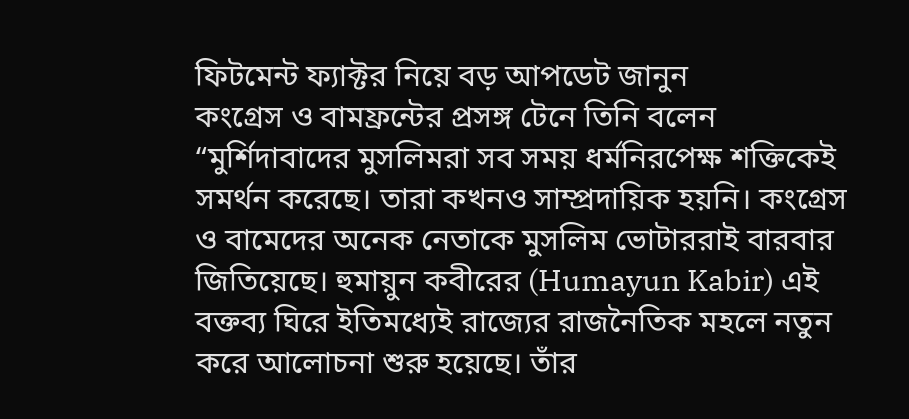ফিটমেন্ট ফ্যাক্টর নিয়ে বড় আপডেট জানুন
কংগ্রেস ও বামফ্রন্টের প্রসঙ্গ টেনে তিনি বলেন “মুর্শিদাবাদের মুসলিমরা সব সময় ধর্মনিরপেক্ষ শক্তিকেই সমর্থন করেছে। তারা কখনও সাম্প্রদায়িক হয়নি। কংগ্রেস ও বামেদের অনেক নেতাকে মুসলিম ভোটাররাই বারবার জিতিয়েছে। হুমায়ুন কবীরের (Humayun Kabir) এই বক্তব্য ঘিরে ইতিমধ্যেই রাজ্যের রাজনৈতিক মহলে নতুন করে আলোচনা শুরু হয়েছে। তাঁর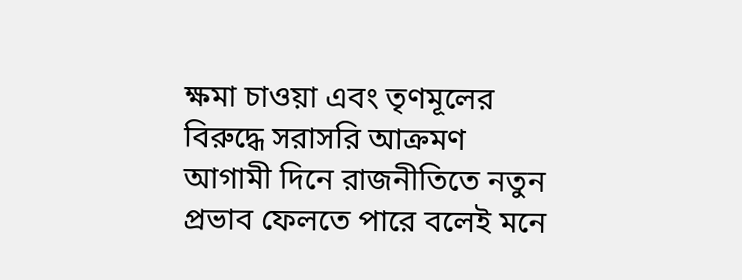ক্ষমা চাওয়া এবং তৃণমূলের বিরুদ্ধে সরাসরি আক্রমণ আগামী দিনে রাজনীতিতে নতুন প্রভাব ফেলতে পারে বলেই মনে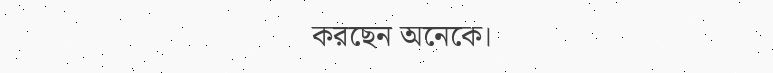করছেন অনেকে।